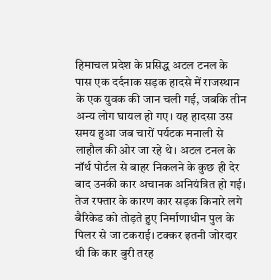हिमाचल प्रदेश के प्रसिद्ध अटल टनल के पास एक दर्दनाक सड़क हादसे में राजस्थान के एक युवक की जान चली गई, जबकि तीन अन्य लोग घायल हो गए। यह हादसा उस समय हुआ जब चारों पर्यटक मनाली से लाहौल की ओर जा रहे थे। अटल टनल के नॉर्थ पोर्टल से बाहर निकलने के कुछ ही देर बाद उनकी कार अचानक अनियंत्रित हो गई। तेज रफ्तार के कारण कार सड़क किनारे लगे बैरिकेड को तोड़ते हुए निर्माणाधीन पुल के पिलर से जा टकराई। टक्कर इतनी जोरदार थी कि कार बुरी तरह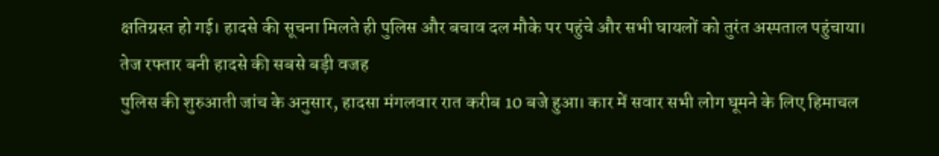क्षतिग्रस्त हो गई। हादसे की सूचना मिलते ही पुलिस और बचाव दल मौके पर पहुंचे और सभी घायलों को तुरंत अस्पताल पहुंचाया।
तेज रफ्तार बनी हादसे की सबसे बड़ी वजह
पुलिस की शुरुआती जांच के अनुसार, हादसा मंगलवार रात करीब 10 बजे हुआ। कार में सवार सभी लोग घूमने के लिए हिमाचल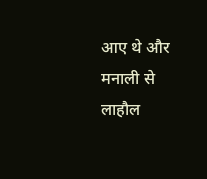आए थे और मनाली से लाहौल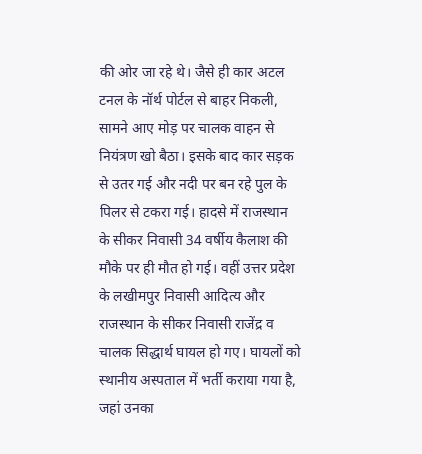की ओर जा रहे थे। जैसे ही कार अटल टनल के नॉर्थ पोर्टल से बाहर निकली, सामने आए मोड़ पर चालक वाहन से नियंत्रण खो बैठा। इसके बाद कार सड़क से उतर गई और नदी पर बन रहे पुल के पिलर से टकरा गई। हादसे में राजस्थान के सीकर निवासी 34 वर्षीय कैलाश की मौके पर ही मौत हो गई। वहीं उत्तर प्रदेश के लखीमपुर निवासी आदित्य और राजस्थान के सीकर निवासी राजेंद्र व चालक सिद्धार्थ घायल हो गए। घायलों को स्थानीय अस्पताल में भर्ती कराया गया है, जहां उनका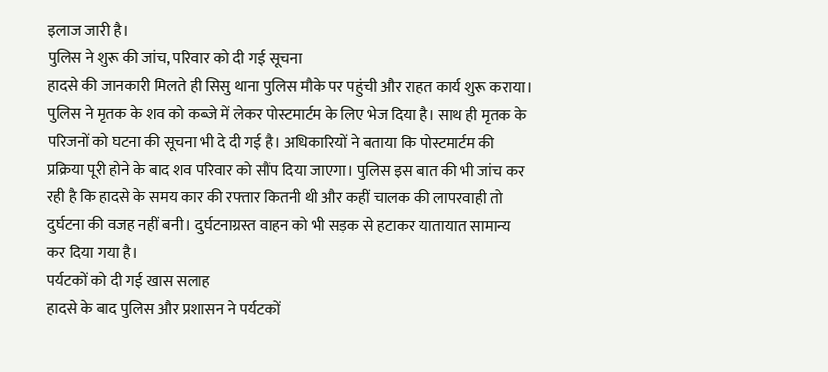इलाज जारी है।
पुलिस ने शुरू की जांच, परिवार को दी गई सूचना
हादसे की जानकारी मिलते ही सिसु थाना पुलिस मौके पर पहुंची और राहत कार्य शुरू कराया। पुलिस ने मृतक के शव को कब्जे में लेकर पोस्टमार्टम के लिए भेज दिया है। साथ ही मृतक के परिजनों को घटना की सूचना भी दे दी गई है। अधिकारियों ने बताया कि पोस्टमार्टम की प्रक्रिया पूरी होने के बाद शव परिवार को सौंप दिया जाएगा। पुलिस इस बात की भी जांच कर रही है कि हादसे के समय कार की रफ्तार कितनी थी और कहीं चालक की लापरवाही तो दुर्घटना की वजह नहीं बनी। दुर्घटनाग्रस्त वाहन को भी सड़क से हटाकर यातायात सामान्य कर दिया गया है।
पर्यटकों को दी गई खास सलाह
हादसे के बाद पुलिस और प्रशासन ने पर्यटकों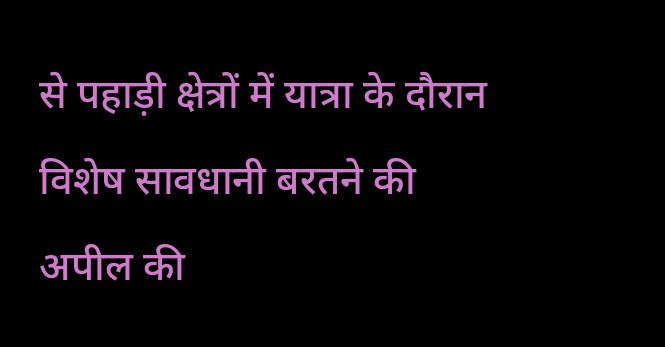से पहाड़ी क्षेत्रों में यात्रा के दौरान विशेष सावधानी बरतने की अपील की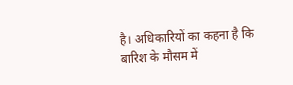है। अधिकारियों का कहना है कि बारिश के मौसम में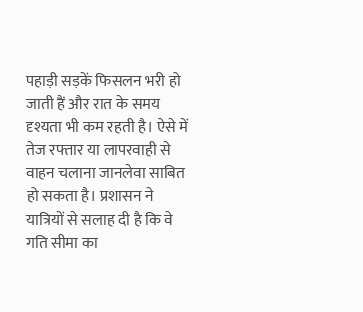पहाड़ी सड़कें फिसलन भरी हो जाती हैं और रात के समय दृश्यता भी कम रहती है। ऐसे में तेज रफ्तार या लापरवाही से वाहन चलाना जानलेवा साबित हो सकता है। प्रशासन ने यात्रियों से सलाह दी है कि वे गति सीमा का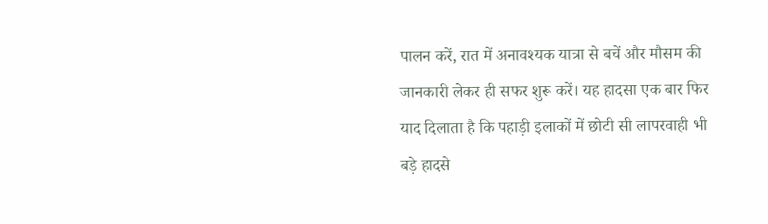पालन करें, रात में अनावश्यक यात्रा से बचें और मौसम की जानकारी लेकर ही सफर शुरू करें। यह हादसा एक बार फिर याद दिलाता है कि पहाड़ी इलाकों में छोटी सी लापरवाही भी बड़े हादसे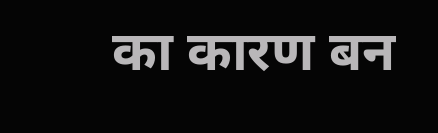का कारण बन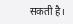सकती है।